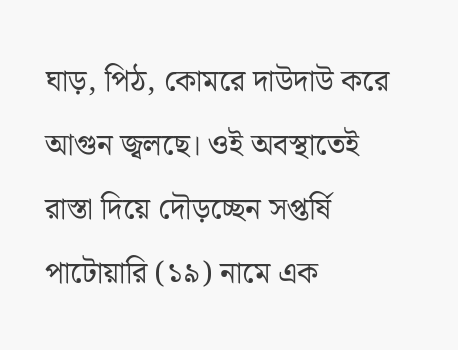ঘাড়, পিঠ, কোমরে দাউদাউ করে আগুন জ্বলছে। ওই অবস্থাতেই রাস্তা দিয়ে দৌড়চ্ছেন সপ্তর্ষি পাটোয়ারি (১৯) নামে এক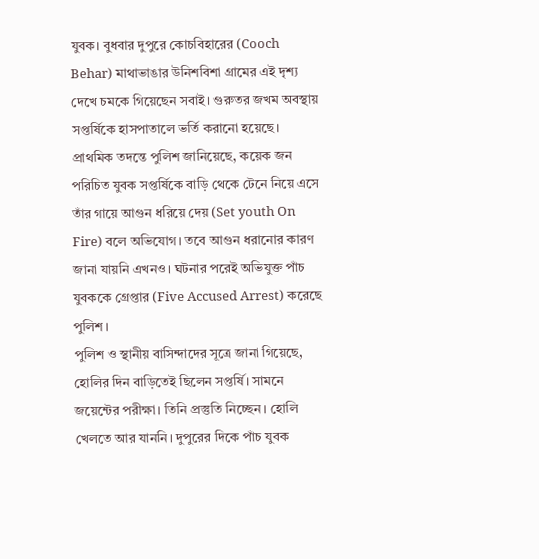যুবক। বুধবার দুপুরে কোচবিহারের (Cooch Behar) মাথাভাঙার উনিশবিশা গ্রামের এই দৃশ্য দেখে চমকে গিয়েছেন সবাই। গুরুতর জখম অবস্থায় সপ্তর্ষিকে হাসপাতালে ভর্তি করানো হয়েছে। প্রাথমিক তদন্তে পুলিশ জানিয়েছে, কয়েক জন পরিচিত যুবক সপ্তর্ষিকে বাড়ি থেকে টেনে নিয়ে এসে তাঁর গায়ে আগুন ধরিয়ে দেয় (Set youth On Fire) বলে অভিযোগ। তবে আগুন ধরানোর কারণ জানা যায়নি এখনও। ঘটনার পরেই অভিযুক্ত পাঁচ যুবককে গ্রেপ্তার (Five Accused Arrest) করেছে পুলিশ।
পুলিশ ও স্থানীয় বাসিন্দাদের সূত্রে জানা গিয়েছে, হোলির দিন বাড়িতেই ছিলেন সপ্তর্ষি। সামনে জয়েন্টের পরীক্ষা। তিনি প্রস্তুতি নিচ্ছেন। হোলি খেলতে আর যাননি। দুপুরের দিকে পাঁচ যুবক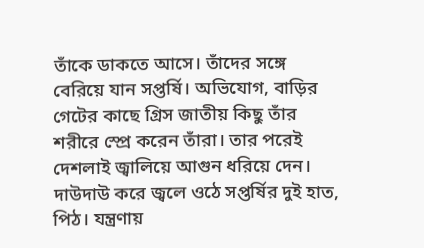তাঁকে ডাকতে আসে। তাঁদের সঙ্গে বেরিয়ে যান সপ্তর্ষি। অভিযোগ, বাড়ির গেটের কাছে গ্রিস জাতীয় কিছু তাঁর শরীরে স্প্রে করেন তাঁরা। তার পরেই দেশলাই জ্বালিয়ে আগুন ধরিয়ে দেন।
দাউদাউ করে জ্বলে ওঠে সপ্তর্ষির দুই হাত, পিঠ। যন্ত্রণায়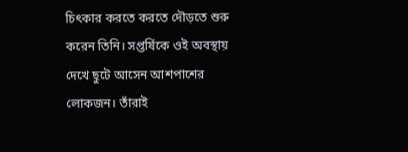চিৎকার করতে করতে দৌড়তে শুরু করেন তিনি। সপ্তর্ষিকে ওই অবস্থায় দেখে ছুটে আসেন আশপাশের লোকজন। তাঁরাই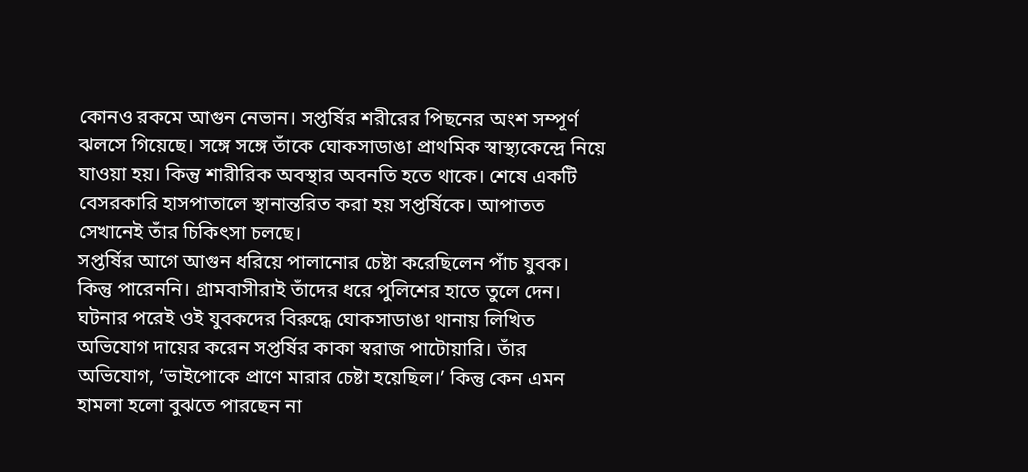কোনও রকমে আগুন নেভান। সপ্তর্ষির শরীরের পিছনের অংশ সম্পূর্ণ ঝলসে গিয়েছে। সঙ্গে সঙ্গে তাঁকে ঘোকসাডাঙা প্রাথমিক স্বাস্থ্যকেন্দ্রে নিয়ে যাওয়া হয়। কিন্তু শারীরিক অবস্থার অবনতি হতে থাকে। শেষে একটি বেসরকারি হাসপাতালে স্থানান্তরিত করা হয় সপ্তর্ষিকে। আপাতত সেখানেই তাঁর চিকিৎসা চলছে।
সপ্তর্ষির আগে আগুন ধরিয়ে পালানোর চেষ্টা করেছিলেন পাঁচ যুবক। কিন্তু পারেননি। গ্রামবাসীরাই তাঁদের ধরে পুলিশের হাতে তুলে দেন। ঘটনার পরেই ওই যুবকদের বিরুদ্ধে ঘোকসাডাঙা থানায় লিখিত অভিযোগ দায়ের করেন সপ্তর্ষির কাকা স্বরাজ পাটোয়ারি। তাঁর অভিযোগ, ‘ভাইপোকে প্রাণে মারার চেষ্টা হয়েছিল।’ কিন্তু কেন এমন হামলা হলো বুঝতে পারছেন না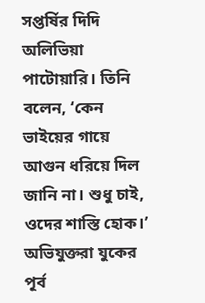সপ্তর্ষির দিদি অলিভিয়া পাটোয়ারি। তিনি বলেন, ‘কেন ভাইয়ের গায়ে আগুন ধরিয়ে দিল জানি না। শুধু চাই, ওদের শাস্তি হোক।’
অভিযুক্তরা যুকের পূর্ব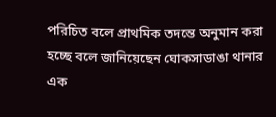পরিচিত বলে প্রাথমিক তদন্তে অনুমান করা হচ্ছে বলে জানিয়েছেন ঘোকসাডাঙা থানার এক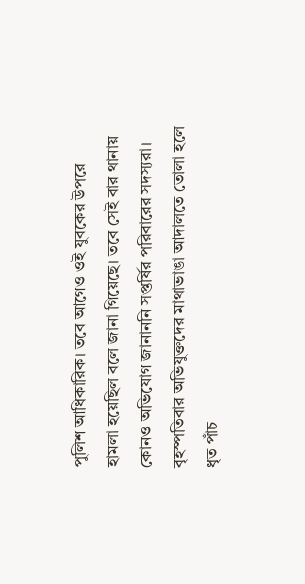পুলিশ আধিকারিক। তবে আগেও ওই যুবকের উপরে হামলা হয়েছিল বলে জানা গিয়েছে। তবে সেই বার থানায় কোনও অভিযোগ জানাননি সপ্তর্ষির পরিবারের সদস্যরা। বৃহস্পতিবার অভিযুক্তদের মাথাভাঙা আদালতে তোলা হলে ধৃত পাঁচ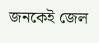জনকেই জেল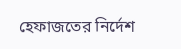হেফাজতের নির্দেশ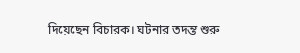দিয়েছেন বিচারক। ঘটনার তদন্ত শুরু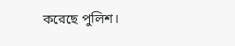করেছে পুলিশ।